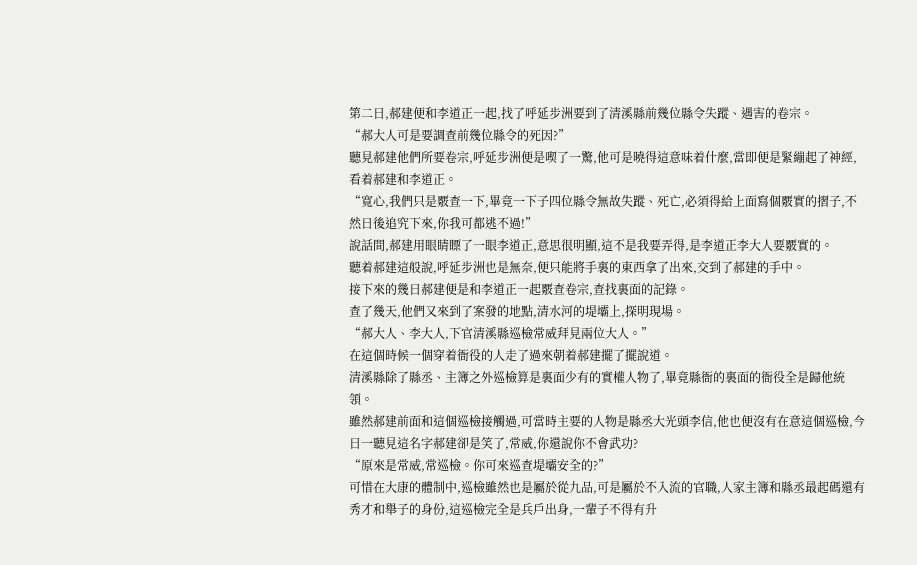第二日,郝建便和李道正一起,找了呼延步洲要到了清溪縣前幾位縣令失蹤、遇害的卷宗。
“郝大人可是要調查前幾位縣令的死因?”
聽見郝建他們所要卷宗,呼延步洲便是喫了一驚,他可是曉得這意味着什麼,當即便是緊繃起了神經,看着郝建和李道正。
“寬心,我們只是覈查一下,畢竟一下子四位縣令無故失蹤、死亡,必須得給上面寫個覈實的摺子,不然日後追究下來,你我可都逃不過!”
說話間,郝建用眼睛瞟了一眼李道正,意思很明顯,這不是我要弄得,是李道正李大人要覈實的。
聽着郝建這般說,呼延步洲也是無奈,便只能將手裏的東西拿了出來,交到了郝建的手中。
接下來的幾日郝建便是和李道正一起覈查卷宗,查找裏面的記錄。
查了幾天,他們又來到了案發的地點,清水河的堤壩上,探明現場。
“郝大人、李大人,下官清溪縣巡檢常威拜見兩位大人。”
在這個時候一個穿着衙役的人走了過來朝着郝建擺了擺說道。
清溪縣除了縣丞、主簿之外巡檢算是裏面少有的實權人物了,畢竟縣衙的裏面的衙役全是歸他統領。
雖然郝建前面和這個巡檢接觸過,可當時主要的人物是縣丞大光頭李信,他也便沒有在意這個巡檢,今日一聽見這名字郝建卻是笑了,常威,你還說你不會武功?
“原來是常威,常巡檢。你可來巡查堤壩安全的?”
可惜在大康的體制中,巡檢雖然也是屬於從九品,可是屬於不入流的官職,人家主簿和縣丞最起碼還有秀才和舉子的身份,這巡檢完全是兵戶出身,一輩子不得有升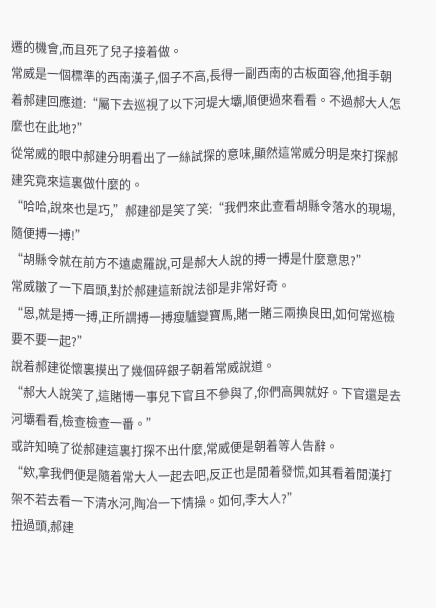遷的機會,而且死了兒子接着做。
常威是一個標準的西南漢子,個子不高,長得一副西南的古板面容,他揖手朝着郝建回應道:“屬下去巡視了以下河堤大壩,順便過來看看。不過郝大人怎麼也在此地?”
從常威的眼中郝建分明看出了一絲試探的意味,顯然這常威分明是來打探郝建究竟來這裏做什麼的。
“哈哈,說來也是巧,”郝建卻是笑了笑:“我們來此查看胡縣令落水的現場,隨便搏一搏!”
“胡縣令就在前方不遠處羅說,可是郝大人說的搏一搏是什麼意思?”
常威皺了一下眉頭,對於郝建這新說法卻是非常好奇。
“恩,就是搏一搏,正所謂搏一搏瘦驢變寶馬,賭一賭三兩換良田,如何常巡檢要不要一起?”
說着郝建從懷裏摸出了幾個碎銀子朝着常威說道。
“郝大人說笑了,這賭博一事兒下官且不參與了,你們高興就好。下官還是去河壩看看,檢查檢查一番。”
或許知曉了從郝建這裏打探不出什麼,常威便是朝着等人告辭。
“欸,拿我們便是隨着常大人一起去吧,反正也是閒着發慌,如其看着閒漢打架不若去看一下清水河,陶冶一下情操。如何,李大人?”
扭過頭,郝建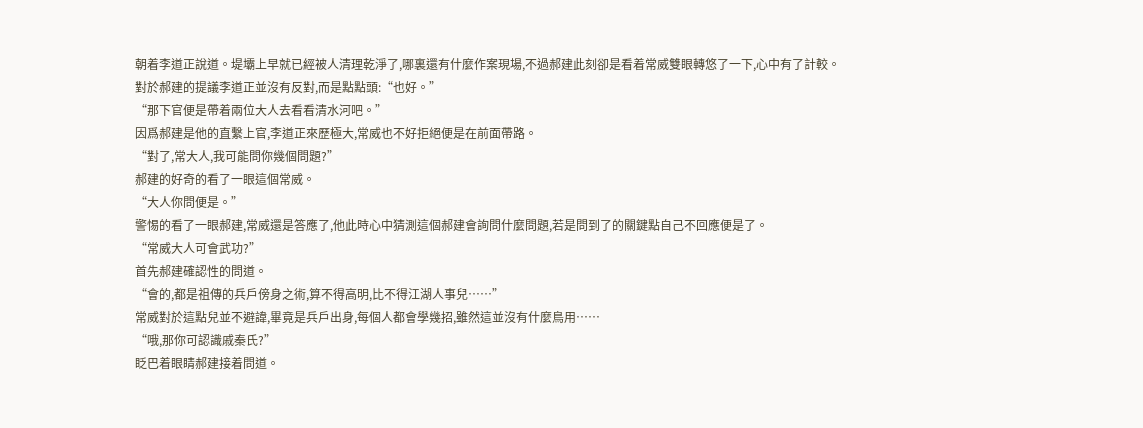朝着李道正說道。堤壩上早就已經被人清理乾淨了,哪裏還有什麼作案現場,不過郝建此刻卻是看着常威雙眼轉悠了一下,心中有了計較。
對於郝建的提議李道正並沒有反對,而是點點頭:“也好。”
“那下官便是帶着兩位大人去看看清水河吧。”
因爲郝建是他的直繫上官,李道正來歷極大,常威也不好拒絕便是在前面帶路。
“對了,常大人,我可能問你幾個問題?”
郝建的好奇的看了一眼這個常威。
“大人你問便是。”
警惕的看了一眼郝建,常威還是答應了,他此時心中猜測這個郝建會詢問什麼問題,若是問到了的關鍵點自己不回應便是了。
“常威大人可會武功?”
首先郝建確認性的問道。
“會的,都是祖傳的兵戶傍身之術,算不得高明,比不得江湖人事兒……”
常威對於這點兒並不避諱,畢竟是兵戶出身,每個人都會學幾招,雖然這並沒有什麼鳥用……
“哦,那你可認識戚秦氏?”
眨巴着眼睛郝建接着問道。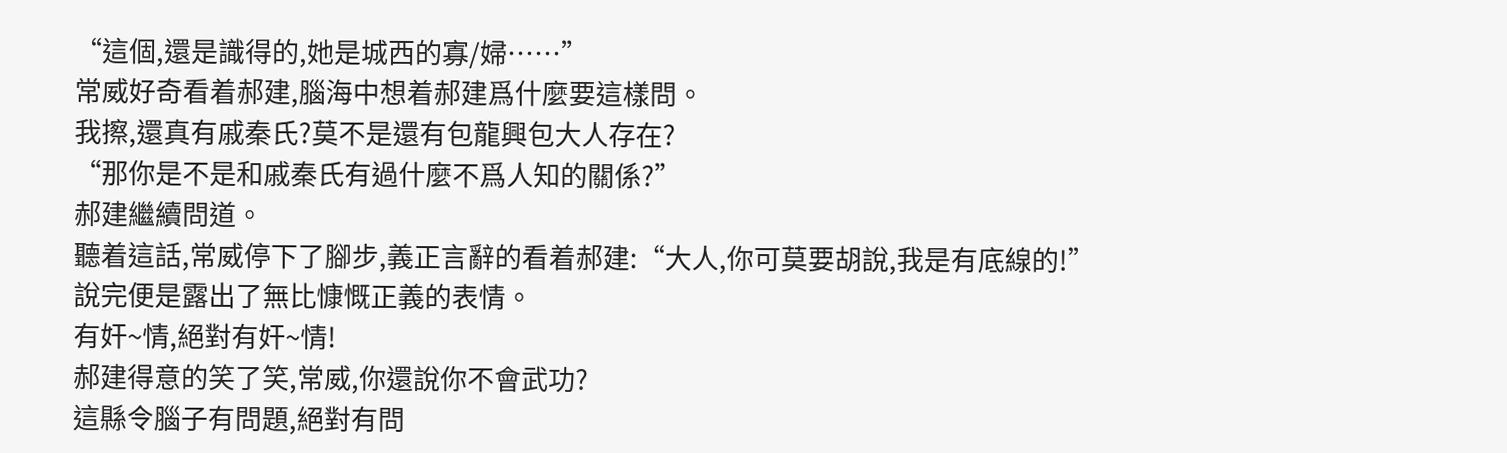“這個,還是識得的,她是城西的寡/婦……”
常威好奇看着郝建,腦海中想着郝建爲什麼要這樣問。
我擦,還真有戚秦氏?莫不是還有包龍興包大人存在?
“那你是不是和戚秦氏有過什麼不爲人知的關係?”
郝建繼續問道。
聽着這話,常威停下了腳步,義正言辭的看着郝建:“大人,你可莫要胡說,我是有底線的!”
說完便是露出了無比慷慨正義的表情。
有奸~情,絕對有奸~情!
郝建得意的笑了笑,常威,你還說你不會武功?
這縣令腦子有問題,絕對有問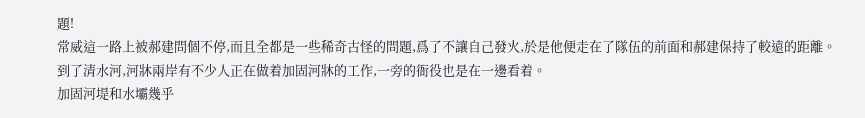題!
常威這一路上被郝建問個不停,而且全都是一些稀奇古怪的問題,爲了不讓自己發火,於是他便走在了隊伍的前面和郝建保持了較遠的距離。
到了清水河,河牀兩岸有不少人正在做着加固河牀的工作,一旁的衙役也是在一邊看着。
加固河堤和水壩幾乎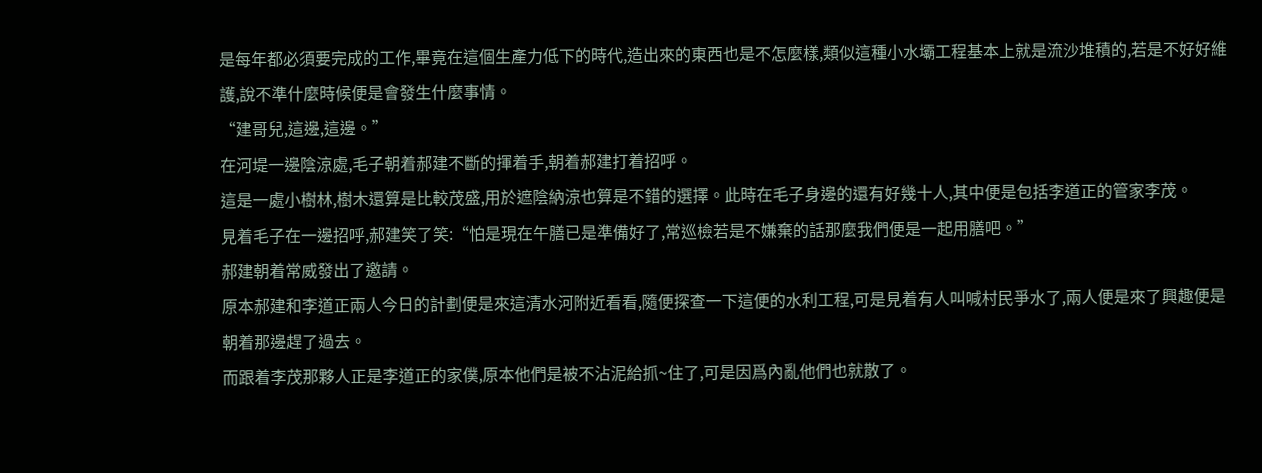是每年都必須要完成的工作,畢竟在這個生產力低下的時代,造出來的東西也是不怎麼樣,類似這種小水壩工程基本上就是流沙堆積的,若是不好好維護,說不準什麼時候便是會發生什麼事情。
“建哥兒,這邊,這邊。”
在河堤一邊陰涼處,毛子朝着郝建不斷的揮着手,朝着郝建打着招呼。
這是一處小樹林,樹木還算是比較茂盛,用於遮陰納涼也算是不錯的選擇。此時在毛子身邊的還有好幾十人,其中便是包括李道正的管家李茂。
見着毛子在一邊招呼,郝建笑了笑:“怕是現在午膳已是準備好了,常巡檢若是不嫌棄的話那麼我們便是一起用膳吧。”
郝建朝着常威發出了邀請。
原本郝建和李道正兩人今日的計劃便是來這清水河附近看看,隨便探查一下這便的水利工程,可是見着有人叫喊村民爭水了,兩人便是來了興趣便是朝着那邊趕了過去。
而跟着李茂那夥人正是李道正的家僕,原本他們是被不沾泥給抓~住了,可是因爲內亂他們也就散了。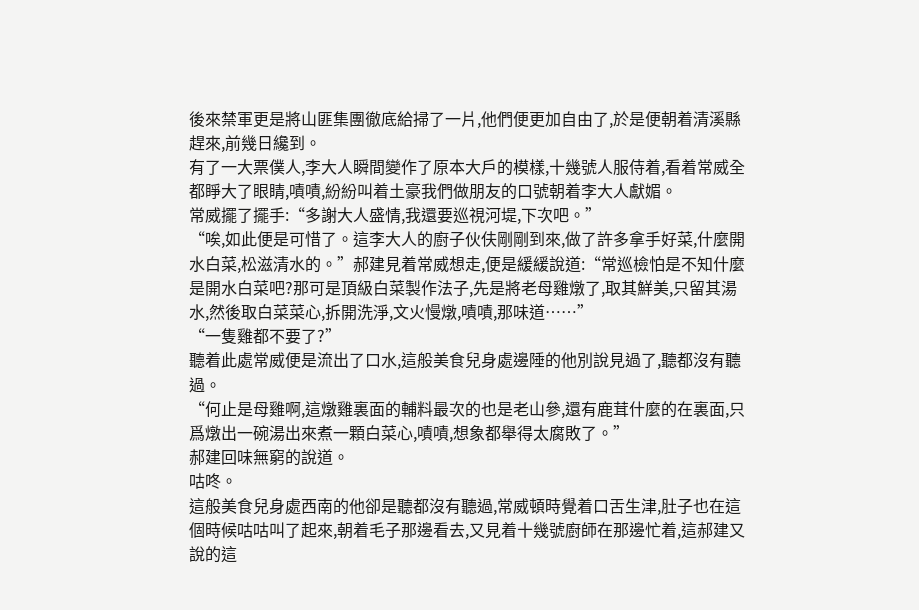後來禁軍更是將山匪集團徹底給掃了一片,他們便更加自由了,於是便朝着清溪縣趕來,前幾日纔到。
有了一大票僕人,李大人瞬間變作了原本大戶的模樣,十幾號人服侍着,看着常威全都睜大了眼睛,嘖嘖,紛紛叫着土豪我們做朋友的口號朝着李大人獻媚。
常威擺了擺手:“多謝大人盛情,我還要巡視河堤,下次吧。”
“唉,如此便是可惜了。這李大人的廚子伙伕剛剛到來,做了許多拿手好菜,什麼開水白菜,松滋清水的。”郝建見着常威想走,便是緩緩說道:“常巡檢怕是不知什麼是開水白菜吧?那可是頂級白菜製作法子,先是將老母雞燉了,取其鮮美,只留其湯水,然後取白菜菜心,拆開洗淨,文火慢燉,嘖嘖,那味道……”
“一隻雞都不要了?”
聽着此處常威便是流出了口水,這般美食兒身處邊陲的他別說見過了,聽都沒有聽過。
“何止是母雞啊,這燉雞裏面的輔料最次的也是老山參,還有鹿茸什麼的在裏面,只爲燉出一碗湯出來煮一顆白菜心,嘖嘖,想象都舉得太腐敗了。”
郝建回味無窮的說道。
咕咚。
這般美食兒身處西南的他卻是聽都沒有聽過,常威頓時覺着口舌生津,肚子也在這個時候咕咕叫了起來,朝着毛子那邊看去,又見着十幾號廚師在那邊忙着,這郝建又說的這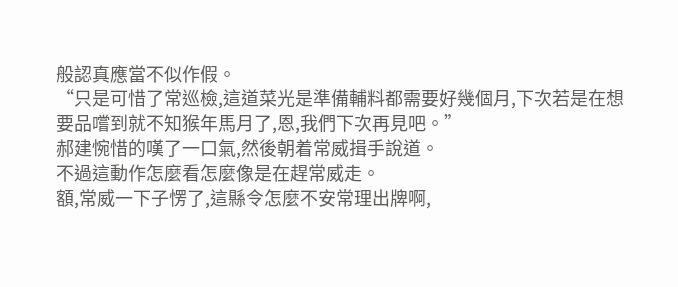般認真應當不似作假。
“只是可惜了常巡檢,這道菜光是準備輔料都需要好幾個月,下次若是在想要品嚐到就不知猴年馬月了,恩,我們下次再見吧。”
郝建惋惜的嘆了一口氣,然後朝着常威揖手說道。
不過這動作怎麼看怎麼像是在趕常威走。
額,常威一下子愣了,這縣令怎麼不安常理出牌啊,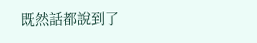既然話都說到了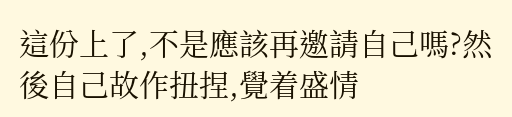這份上了,不是應該再邀請自己嗎?然後自己故作扭捏,覺着盛情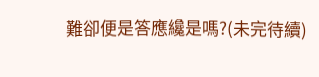難卻便是答應纔是嗎?(未完待續)